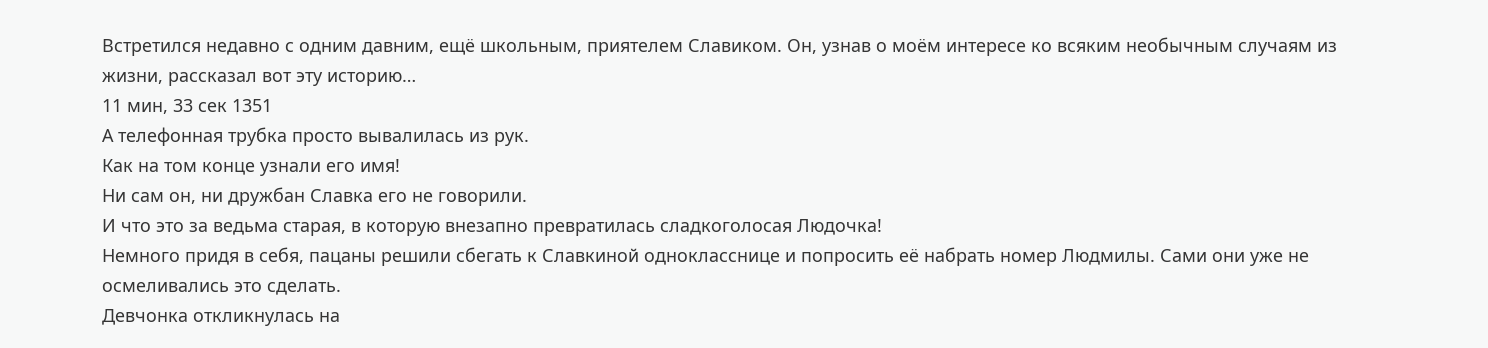Встретился недавно с одним давним, ещё школьным, приятелем Славиком. Он, узнав о моём интересе ко всяким необычным случаям из жизни, рассказал вот эту историю…
11 мин, 33 сек 1351
А телефонная трубка просто вывалилась из рук.
Как на том конце узнали его имя!
Ни сам он, ни дружбан Славка его не говорили.
И что это за ведьма старая, в которую внезапно превратилась сладкоголосая Людочка!
Немного придя в себя, пацаны решили сбегать к Славкиной однокласснице и попросить её набрать номер Людмилы. Сами они уже не осмеливались это сделать.
Девчонка откликнулась на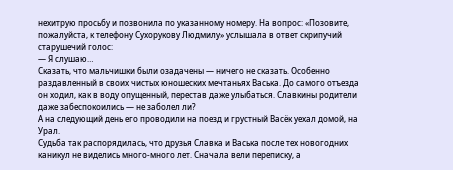нехитрую просьбу и позвонила по указанному номеру. На вопрос: «Позовите, пожалуйста, к телефону Сухорукову Людмилу» услышала в ответ скрипучий старушечий голос:
— Я слушаю…
Сказать, что мальчишки были озадачены — ничего не сказать. Особенно раздавленный в своих чистых юношеских мечтаньях Васька. До самого отъезда он ходил, как в воду опущенный, перестав даже улыбаться. Славкины родители даже забеспокоились — не заболел ли?
А на следующий день его проводили на поезд и грустный Васёк уехал домой, на Урал.
Судьба так распорядилась, что друзья Славка и Васька после тех новогодних каникул не виделись много-много лет. Сначала вели переписку, а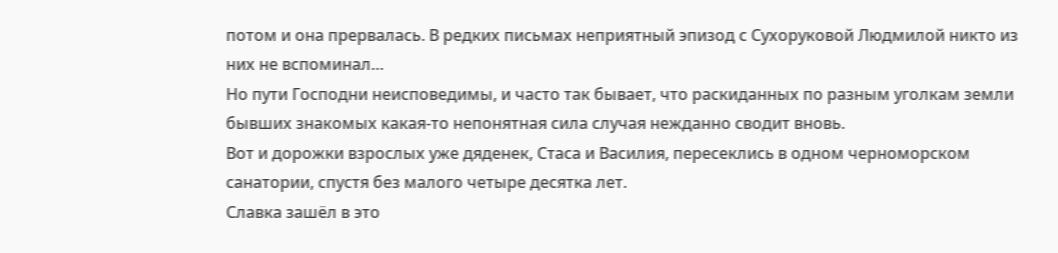потом и она прервалась. В редких письмах неприятный эпизод с Сухоруковой Людмилой никто из них не вспоминал…
Но пути Господни неисповедимы, и часто так бывает, что раскиданных по разным уголкам земли бывших знакомых какая-то непонятная сила случая нежданно сводит вновь.
Вот и дорожки взрослых уже дяденек, Стаса и Василия, пересеклись в одном черноморском санатории, спустя без малого четыре десятка лет.
Славка зашёл в это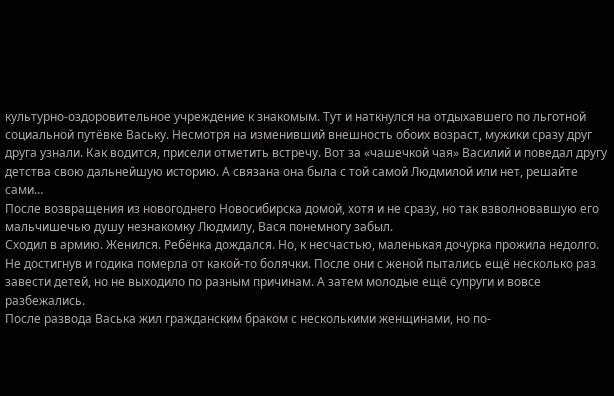культурно-оздоровительное учреждение к знакомым. Тут и наткнулся на отдыхавшего по льготной социальной путёвке Ваську. Несмотря на изменивший внешность обоих возраст, мужики сразу друг друга узнали. Как водится, присели отметить встречу. Вот за «чашечкой чая» Василий и поведал другу детства свою дальнейшую историю. А связана она была с той самой Людмилой или нет, решайте сами…
После возвращения из новогоднего Новосибирска домой, хотя и не сразу, но так взволновавшую его мальчишечью душу незнакомку Людмилу, Вася понемногу забыл.
Сходил в армию. Женился. Ребёнка дождался. Но, к несчастью, маленькая дочурка прожила недолго. Не достигнув и годика померла от какой-то болячки. После они с женой пытались ещё несколько раз завести детей, но не выходило по разным причинам. А затем молодые ещё супруги и вовсе разбежались.
После развода Васька жил гражданским браком с несколькими женщинами, но по-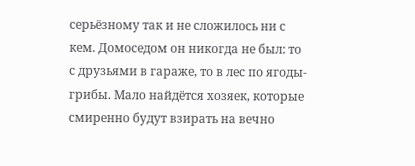серьёзному так и не сложилось ни с кем. Домоседом он никогда не был: то с друзьями в гараже, то в лес по ягоды-грибы. Мало найдётся хозяек, которые смиренно будут взирать на вечно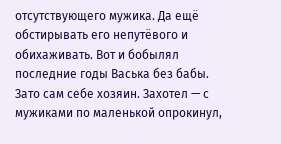отсутствующего мужика. Да ещё обстирывать его непутёвого и обихаживать. Вот и бобылял последние годы Васька без бабы. Зато сам себе хозяин. Захотел — с мужиками по маленькой опрокинул,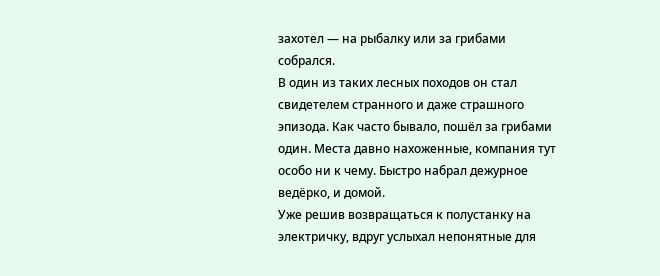захотел — на рыбалку или за грибами собрался.
В один из таких лесных походов он стал свидетелем странного и даже страшного эпизода. Как часто бывало, пошёл за грибами один. Места давно нахоженные, компания тут особо ни к чему. Быстро набрал дежурное ведёрко, и домой.
Уже решив возвращаться к полустанку на электричку, вдруг услыхал непонятные для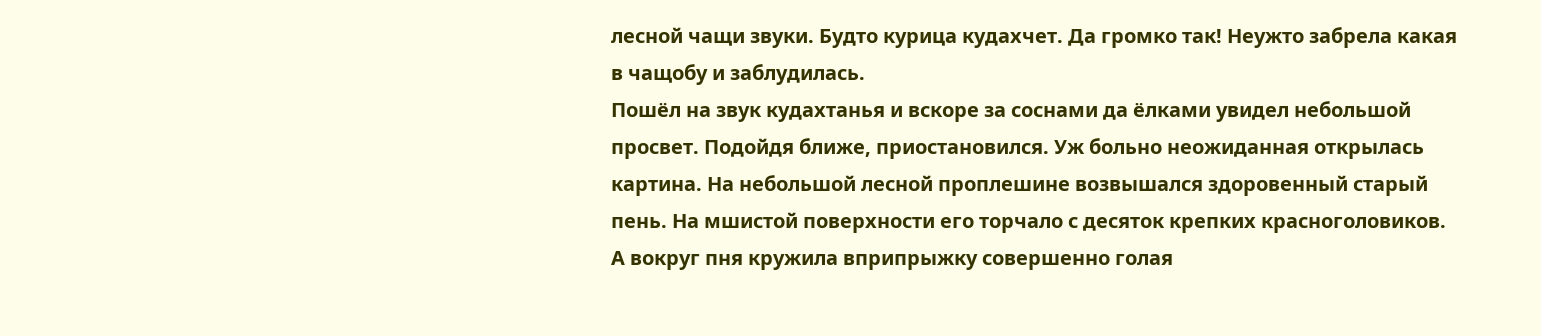лесной чащи звуки. Будто курица кудахчет. Да громко так! Неужто забрела какая в чащобу и заблудилась.
Пошёл на звук кудахтанья и вскоре за соснами да ёлками увидел небольшой просвет. Подойдя ближе, приостановился. Уж больно неожиданная открылась картина. На небольшой лесной проплешине возвышался здоровенный старый пень. На мшистой поверхности его торчало с десяток крепких красноголовиков. А вокруг пня кружила вприпрыжку совершенно голая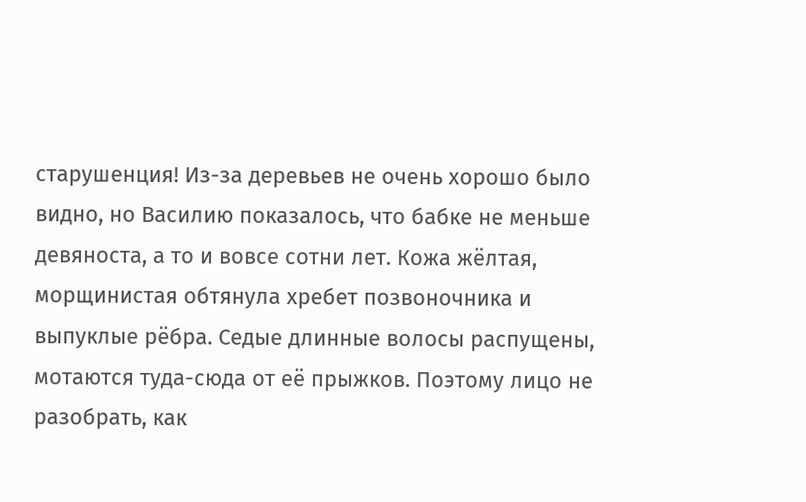старушенция! Из-за деревьев не очень хорошо было видно, но Василию показалось, что бабке не меньше девяноста, а то и вовсе сотни лет. Кожа жёлтая, морщинистая обтянула хребет позвоночника и выпуклые рёбра. Седые длинные волосы распущены, мотаются туда-сюда от её прыжков. Поэтому лицо не разобрать, как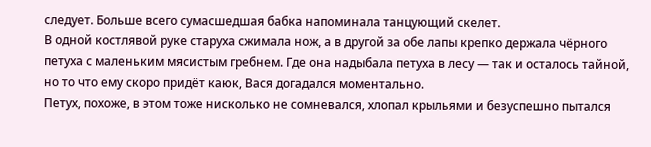следует. Больше всего сумасшедшая бабка напоминала танцующий скелет.
В одной костлявой руке старуха сжимала нож, а в другой за обе лапы крепко держала чёрного петуха с маленьким мясистым гребнем. Где она надыбала петуха в лесу — так и осталось тайной, но то что ему скоро придёт каюк, Вася догадался моментально.
Петух, похоже, в этом тоже нисколько не сомневался, хлопал крыльями и безуспешно пытался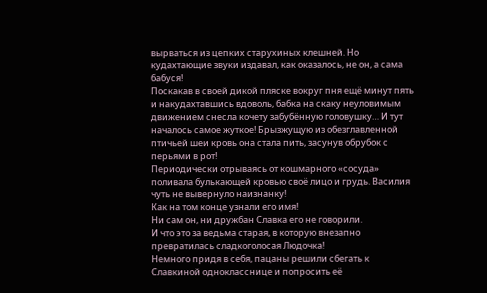вырваться из цепких старухиных клешней. Но кудахтающие звуки издавал, как оказалось, не он, а сама бабуся!
Поскакав в своей дикой пляске вокруг пня ещё минут пять и накудахтавшись вдоволь, бабка на скаку неуловимым движением снесла кочету забубённую головушку… И тут началось самое жуткое! Брызжущую из обезглавленной птичьей шеи кровь она стала пить, засунув обрубок с перьями в рот!
Периодически отрываясь от кошмарного «сосуда» поливала булькающей кровью своё лицо и грудь. Василия чуть не вывернуло наизнанку!
Как на том конце узнали его имя!
Ни сам он, ни дружбан Славка его не говорили.
И что это за ведьма старая, в которую внезапно превратилась сладкоголосая Людочка!
Немного придя в себя, пацаны решили сбегать к Славкиной однокласснице и попросить её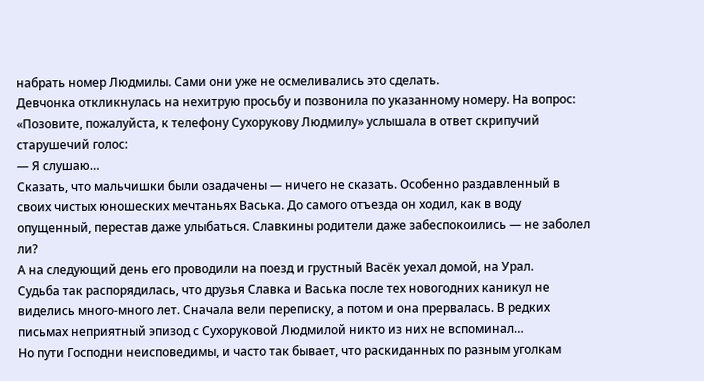набрать номер Людмилы. Сами они уже не осмеливались это сделать.
Девчонка откликнулась на нехитрую просьбу и позвонила по указанному номеру. На вопрос: «Позовите, пожалуйста, к телефону Сухорукову Людмилу» услышала в ответ скрипучий старушечий голос:
— Я слушаю…
Сказать, что мальчишки были озадачены — ничего не сказать. Особенно раздавленный в своих чистых юношеских мечтаньях Васька. До самого отъезда он ходил, как в воду опущенный, перестав даже улыбаться. Славкины родители даже забеспокоились — не заболел ли?
А на следующий день его проводили на поезд и грустный Васёк уехал домой, на Урал.
Судьба так распорядилась, что друзья Славка и Васька после тех новогодних каникул не виделись много-много лет. Сначала вели переписку, а потом и она прервалась. В редких письмах неприятный эпизод с Сухоруковой Людмилой никто из них не вспоминал…
Но пути Господни неисповедимы, и часто так бывает, что раскиданных по разным уголкам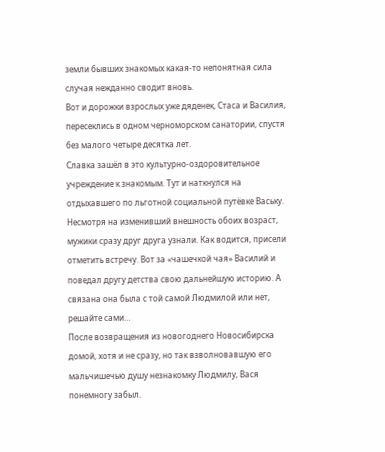земли бывших знакомых какая-то непонятная сила случая нежданно сводит вновь.
Вот и дорожки взрослых уже дяденек, Стаса и Василия, пересеклись в одном черноморском санатории, спустя без малого четыре десятка лет.
Славка зашёл в это культурно-оздоровительное учреждение к знакомым. Тут и наткнулся на отдыхавшего по льготной социальной путёвке Ваську. Несмотря на изменивший внешность обоих возраст, мужики сразу друг друга узнали. Как водится, присели отметить встречу. Вот за «чашечкой чая» Василий и поведал другу детства свою дальнейшую историю. А связана она была с той самой Людмилой или нет, решайте сами…
После возвращения из новогоднего Новосибирска домой, хотя и не сразу, но так взволновавшую его мальчишечью душу незнакомку Людмилу, Вася понемногу забыл.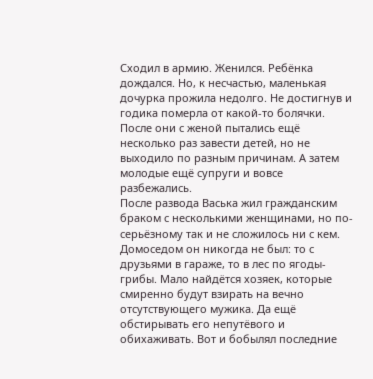Сходил в армию. Женился. Ребёнка дождался. Но, к несчастью, маленькая дочурка прожила недолго. Не достигнув и годика померла от какой-то болячки. После они с женой пытались ещё несколько раз завести детей, но не выходило по разным причинам. А затем молодые ещё супруги и вовсе разбежались.
После развода Васька жил гражданским браком с несколькими женщинами, но по-серьёзному так и не сложилось ни с кем. Домоседом он никогда не был: то с друзьями в гараже, то в лес по ягоды-грибы. Мало найдётся хозяек, которые смиренно будут взирать на вечно отсутствующего мужика. Да ещё обстирывать его непутёвого и обихаживать. Вот и бобылял последние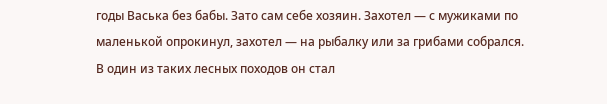годы Васька без бабы. Зато сам себе хозяин. Захотел — с мужиками по маленькой опрокинул, захотел — на рыбалку или за грибами собрался.
В один из таких лесных походов он стал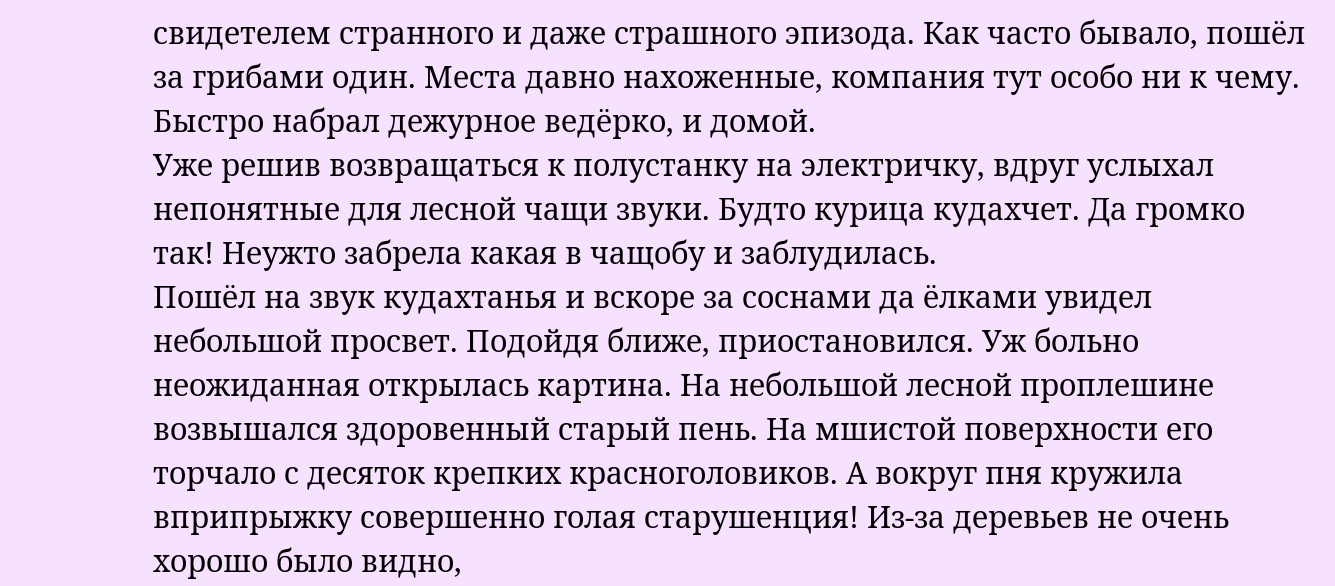свидетелем странного и даже страшного эпизода. Как часто бывало, пошёл за грибами один. Места давно нахоженные, компания тут особо ни к чему. Быстро набрал дежурное ведёрко, и домой.
Уже решив возвращаться к полустанку на электричку, вдруг услыхал непонятные для лесной чащи звуки. Будто курица кудахчет. Да громко так! Неужто забрела какая в чащобу и заблудилась.
Пошёл на звук кудахтанья и вскоре за соснами да ёлками увидел небольшой просвет. Подойдя ближе, приостановился. Уж больно неожиданная открылась картина. На небольшой лесной проплешине возвышался здоровенный старый пень. На мшистой поверхности его торчало с десяток крепких красноголовиков. А вокруг пня кружила вприпрыжку совершенно голая старушенция! Из-за деревьев не очень хорошо было видно,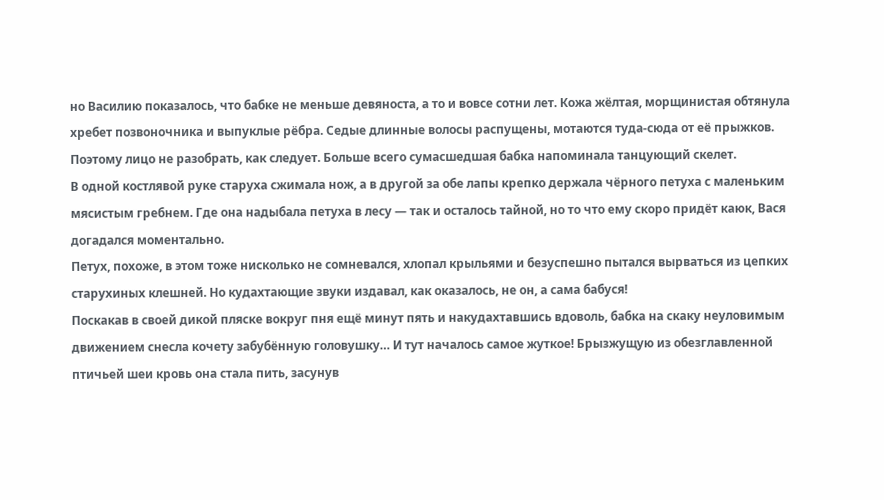но Василию показалось, что бабке не меньше девяноста, а то и вовсе сотни лет. Кожа жёлтая, морщинистая обтянула хребет позвоночника и выпуклые рёбра. Седые длинные волосы распущены, мотаются туда-сюда от её прыжков. Поэтому лицо не разобрать, как следует. Больше всего сумасшедшая бабка напоминала танцующий скелет.
В одной костлявой руке старуха сжимала нож, а в другой за обе лапы крепко держала чёрного петуха с маленьким мясистым гребнем. Где она надыбала петуха в лесу — так и осталось тайной, но то что ему скоро придёт каюк, Вася догадался моментально.
Петух, похоже, в этом тоже нисколько не сомневался, хлопал крыльями и безуспешно пытался вырваться из цепких старухиных клешней. Но кудахтающие звуки издавал, как оказалось, не он, а сама бабуся!
Поскакав в своей дикой пляске вокруг пня ещё минут пять и накудахтавшись вдоволь, бабка на скаку неуловимым движением снесла кочету забубённую головушку… И тут началось самое жуткое! Брызжущую из обезглавленной птичьей шеи кровь она стала пить, засунув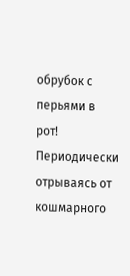обрубок с перьями в рот!
Периодически отрываясь от кошмарного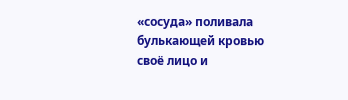«сосуда» поливала булькающей кровью своё лицо и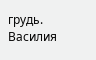грудь. Василия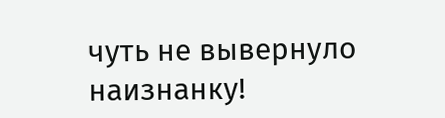чуть не вывернуло наизнанку!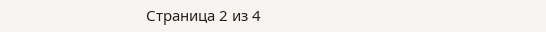Страница 2 из 4